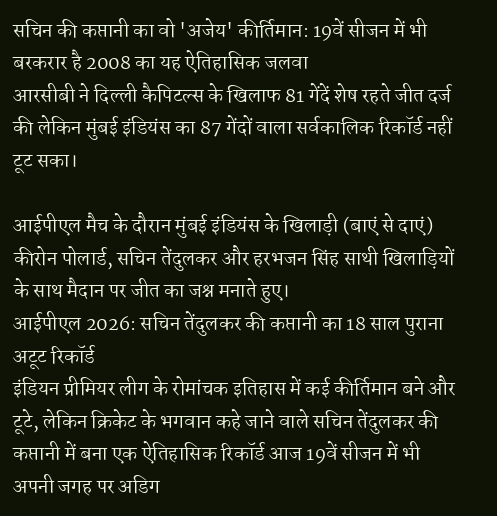सचिन की कप्तानी का वो 'अजेय' कीर्तिमान: 19वें सीजन में भी बरकरार है 2008 का यह ऐतिहासिक जलवा
आरसीबी ने दिल्ली कैपिटल्स के खिलाफ 81 गेंदें शेष रहते जीत दर्ज की लेकिन मुंबई इंडियंस का 87 गेंदों वाला सर्वकालिक रिकॉर्ड नहीं टूट सका।

आईपीएल मैच के दौरान मुंबई इंडियंस के खिलाड़ी (बाएं से दाएं) कीरोन पोलार्ड, सचिन तेंदुलकर और हरभजन सिंह साथी खिलाड़ियों के साथ मैदान पर जीत का जश्न मनाते हुए।
आईपीएल 2026: सचिन तेंदुलकर की कप्तानी का 18 साल पुराना अटूट रिकॉर्ड
इंडियन प्रीमियर लीग के रोमांचक इतिहास में कई कीर्तिमान बने और टूटे, लेकिन क्रिकेट के भगवान कहे जाने वाले सचिन तेंदुलकर की कप्तानी में बना एक ऐतिहासिक रिकॉर्ड आज 19वें सीजन में भी अपनी जगह पर अडिग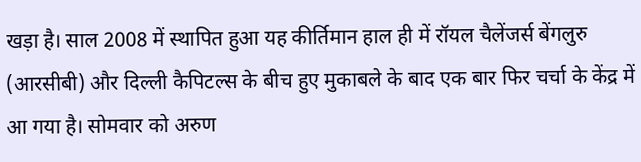खड़ा है। साल 2008 में स्थापित हुआ यह कीर्तिमान हाल ही में रॉयल चैलेंजर्स बेंगलुरु (आरसीबी) और दिल्ली कैपिटल्स के बीच हुए मुकाबले के बाद एक बार फिर चर्चा के केंद्र में आ गया है। सोमवार को अरुण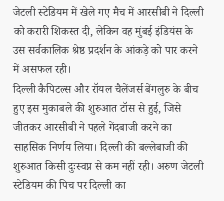जेटली स्टेडियम में खेले गए मैच में आरसीबी ने दिल्ली को करारी शिकस्त दी, लेकिन वह मुंबई इंडियंस के उस सर्वकालिक श्रेष्ठ प्रदर्शन के आंकड़े को पार करने में असफल रही।
दिल्ली कैपिटल्स और रॉयल चैलेंजर्स बेंगलुरु के बीच हुए इस मुकाबले की शुरुआत टॉस से हुई, जिसे जीतकर आरसीबी ने पहले गेंदबाजी करने का साहसिक निर्णय लिया। दिल्ली की बल्लेबाजी की शुरुआत किसी दुःस्वप्न से कम नहीं रही। अरुण जेटली स्टेडियम की पिच पर दिल्ली का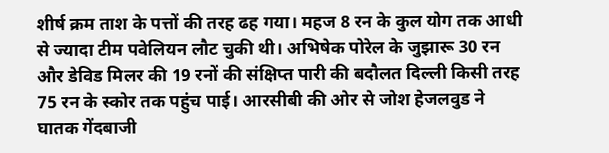शीर्ष क्रम ताश के पत्तों की तरह ढह गया। महज 8 रन के कुल योग तक आधी से ज्यादा टीम पवेलियन लौट चुकी थी। अभिषेक पोरेल के जुझारू 30 रन और डेविड मिलर की 19 रनों की संक्षिप्त पारी की बदौलत दिल्ली किसी तरह 75 रन के स्कोर तक पहुंच पाई। आरसीबी की ओर से जोश हेजलवुड ने घातक गेंदबाजी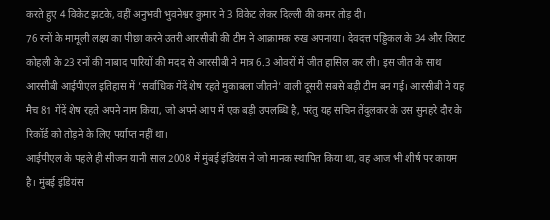करते हुए 4 विकेट झटके, वहीं अनुभवी भुवनेश्वर कुमार ने 3 विकेट लेकर दिल्ली की कमर तोड़ दी।
76 रनों के मामूली लक्ष्य का पीछा करने उतरी आरसीबी की टीम ने आक्रामक रुख अपनाया। देवदत्त पड्डिकल के 34 और विराट कोहली के 23 रनों की नाबाद पारियों की मदद से आरसीबी ने मात्र 6.3 ओवरों में जीत हासिल कर ली। इस जीत के साथ आरसीबी आईपीएल इतिहास में 'सर्वाधिक गेंदें शेष रहते मुकाबला जीतने' वाली दूसरी सबसे बड़ी टीम बन गई। आरसीबी ने यह मैच 81 गेंदें शेष रहते अपने नाम किया, जो अपने आप में एक बड़ी उपलब्धि है, परंतु यह सचिन तेंदुलकर के उस सुनहरे दौर के रिकॉर्ड को तोड़ने के लिए पर्याप्त नहीं था।
आईपीएल के पहले ही सीजन यानी साल 2008 में मुंबई इंडियंस ने जो मानक स्थापित किया था, वह आज भी शीर्ष पर कायम है। मुंबई इंडियंस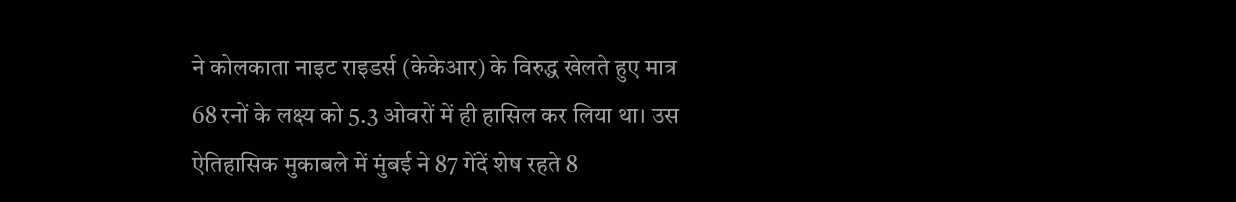ने कोलकाता नाइट राइडर्स (केकेआर) के विरुद्ध खेलते हुए मात्र 68 रनों के लक्ष्य को 5.3 ओवरों में ही हासिल कर लिया था। उस ऐतिहासिक मुकाबले में मुंबई ने 87 गेंदें शेष रहते 8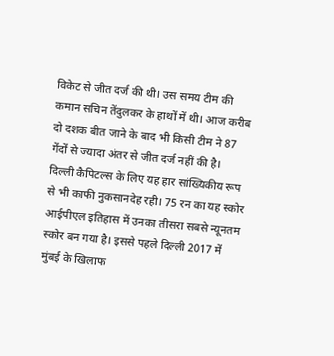विकेट से जीत दर्ज की थी। उस समय टीम की कमान सचिन तेंदुलकर के हाथों में थी। आज करीब दो दशक बीत जाने के बाद भी किसी टीम ने 87 गेंदों से ज्यादा अंतर से जीत दर्ज नहीं की है।
दिल्ली कैपिटल्स के लिए यह हार सांख्यिकीय रूप से भी काफी नुकसानदेह रही। 75 रन का यह स्कोर आईपीएल इतिहास में उनका तीसरा सबसे न्यूनतम स्कोर बन गया है। इससे पहले दिल्ली 2017 में मुंबई के खिलाफ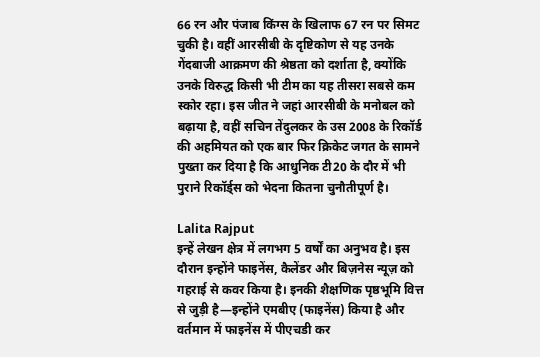66 रन और पंजाब किंग्स के खिलाफ 67 रन पर सिमट चुकी है। वहीं आरसीबी के दृष्टिकोण से यह उनके गेंदबाजी आक्रमण की श्रेष्ठता को दर्शाता है, क्योंकि उनके विरुद्ध किसी भी टीम का यह तीसरा सबसे कम स्कोर रहा। इस जीत ने जहां आरसीबी के मनोबल को बढ़ाया है, वहीं सचिन तेंदुलकर के उस 2008 के रिकॉर्ड की अहमियत को एक बार फिर क्रिकेट जगत के सामने पुख्ता कर दिया है कि आधुनिक टी20 के दौर में भी पुराने रिकॉर्ड्स को भेदना कितना चुनौतीपूर्ण है।

Lalita Rajput
इन्हें लेखन क्षेत्र में लगभग 5 वर्षों का अनुभव है। इस दौरान इन्होंने फाइनेंस, कैलेंडर और बिज़नेस न्यूज़ को गहराई से कवर किया है। इनकी शैक्षणिक पृष्ठभूमि वित्त से जुड़ी है—इन्होंने एमबीए (फाइनेंस) किया है और वर्तमान में फाइनेंस में पीएचडी कर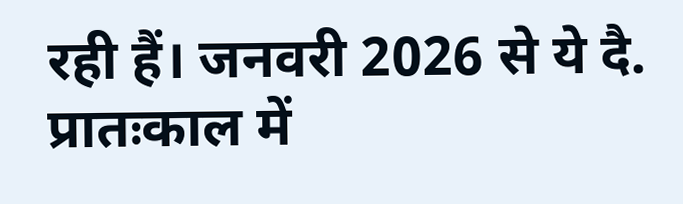रही हैं। जनवरी 2026 से ये दै. प्रातःकाल में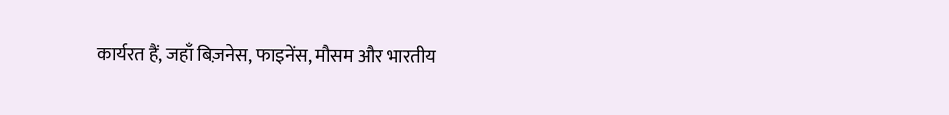कार्यरत हैं, जहाँ बिज़नेस, फाइनेंस, मौसम और भारतीय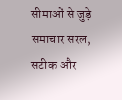सीमाओं से जुड़े समाचार सरल, सटीक और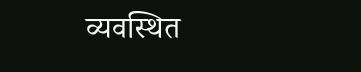व्यवस्थित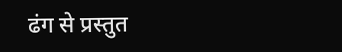ढंग से प्रस्तुत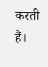करती हैं।